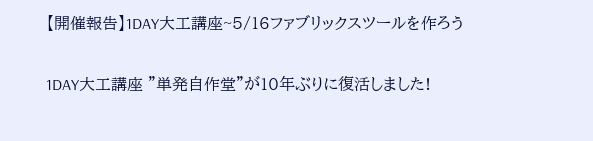【開催報告】1DAY大工講座~5/16ファブリックスツールを作ろう

1DAY大工講座 ”単発自作堂”が10年ぶりに復活しました!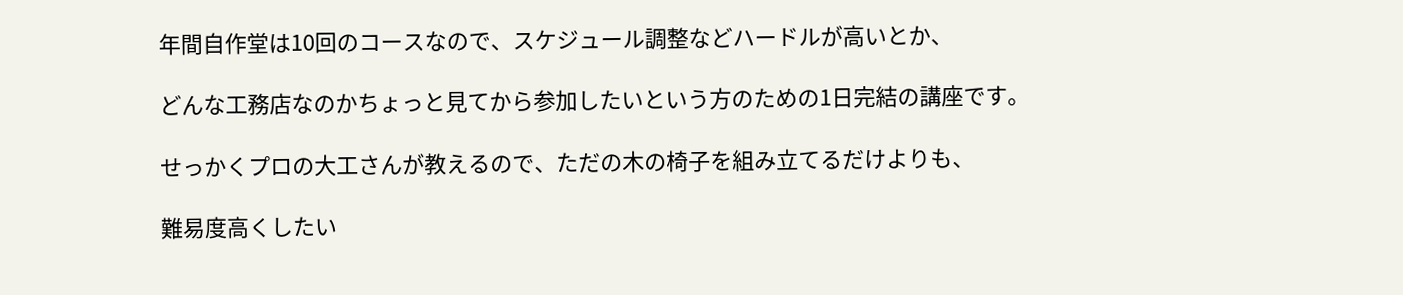年間自作堂は10回のコースなので、スケジュール調整などハードルが高いとか、

どんな工務店なのかちょっと見てから参加したいという方のための1日完結の講座です。

せっかくプロの大工さんが教えるので、ただの木の椅子を組み立てるだけよりも、

難易度高くしたい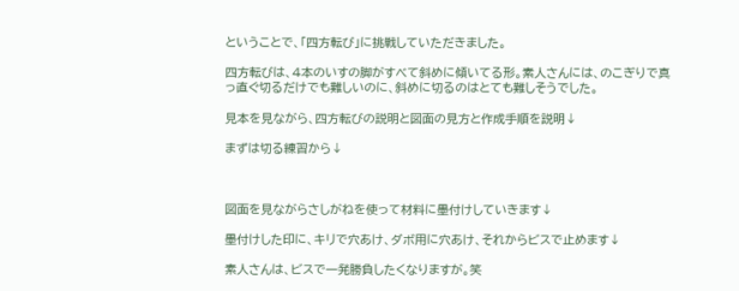ということで、「四方転び」に挑戦していただきました。

四方転びは、4本のいすの脚がすべて斜めに傾いてる形。素人さんには、のこぎりで真っ直ぐ切るだけでも難しいのに、斜めに切るのはとても難しそうでした。

見本を見ながら、四方転びの説明と図面の見方と作成手順を説明↓

まずは切る練習から↓



図面を見ながらさしがねを使って材料に墨付けしていきます↓

墨付けした印に、キリで穴あけ、ダボ用に穴あけ、それからビスで止めます↓

素人さんは、ビスで一発勝負したくなりますが。笑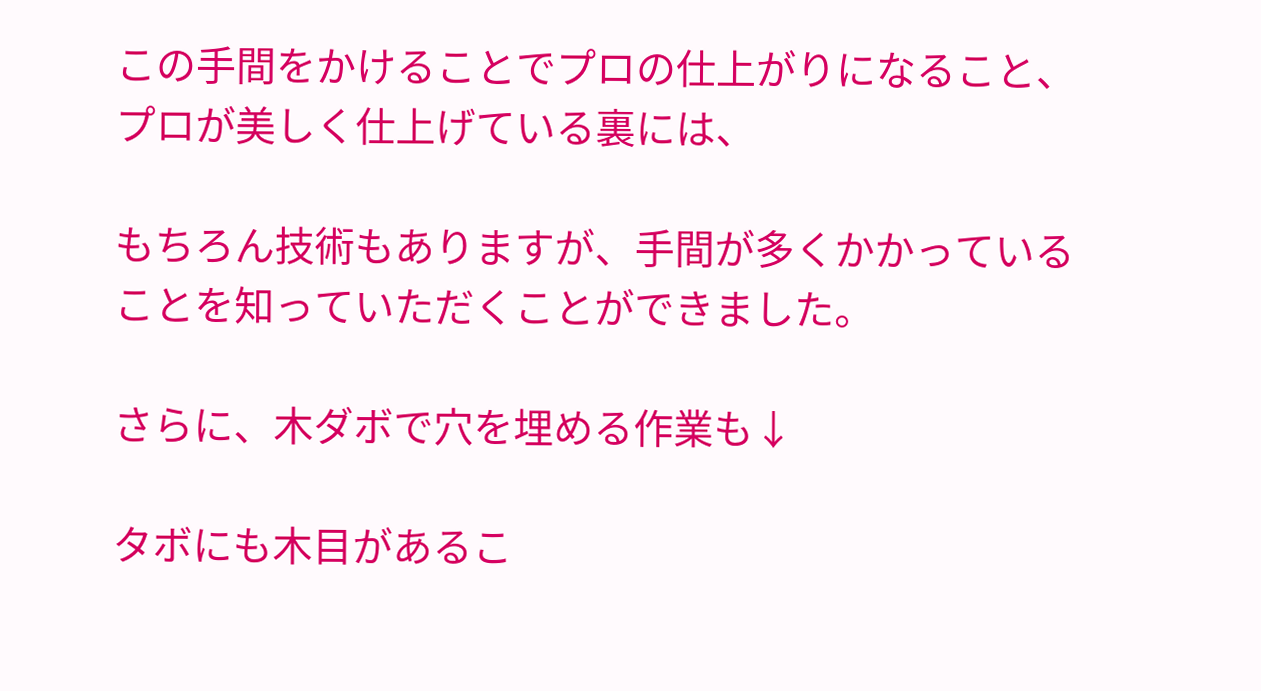この手間をかけることでプロの仕上がりになること、プロが美しく仕上げている裏には、

もちろん技術もありますが、手間が多くかかっていることを知っていただくことができました。

さらに、木ダボで穴を埋める作業も↓

タボにも木目があるこ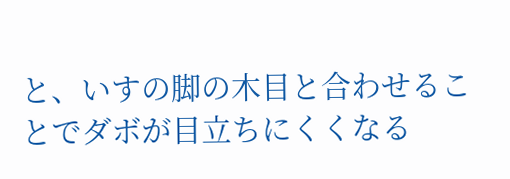と、いすの脚の木目と合わせることでダボが目立ちにくくなる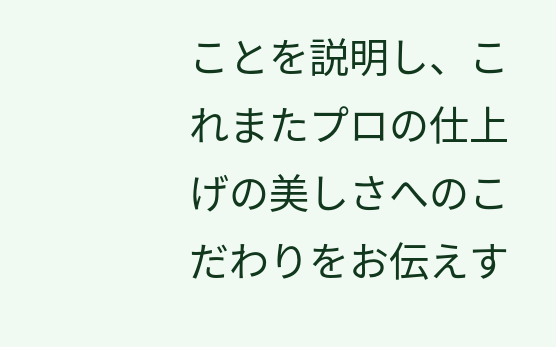ことを説明し、これまたプロの仕上げの美しさへのこだわりをお伝えす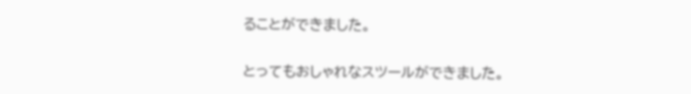ることができました。

とってもおしゃれなスツールができました。